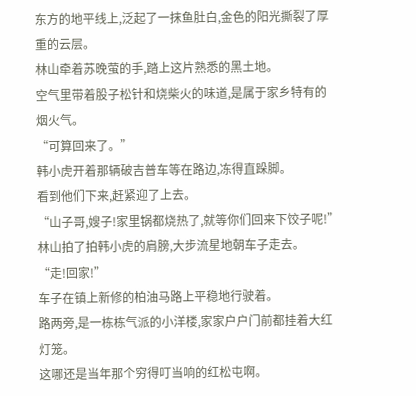东方的地平线上,泛起了一抹鱼肚白,金色的阳光撕裂了厚重的云层。
林山牵着苏晚萤的手,踏上这片熟悉的黑土地。
空气里带着股子松针和烧柴火的味道,是属于家乡特有的烟火气。
“可算回来了。”
韩小虎开着那辆破吉普车等在路边,冻得直跺脚。
看到他们下来,赶紧迎了上去。
“山子哥,嫂子!家里锅都烧热了,就等你们回来下饺子呢!”
林山拍了拍韩小虎的肩膀,大步流星地朝车子走去。
“走!回家!”
车子在镇上新修的柏油马路上平稳地行驶着。
路两旁,是一栋栋气派的小洋楼,家家户户门前都挂着大红灯笼。
这哪还是当年那个穷得叮当响的红松屯啊。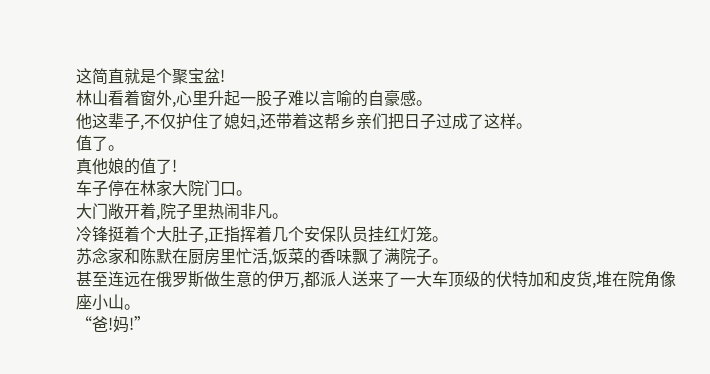这简直就是个聚宝盆!
林山看着窗外,心里升起一股子难以言喻的自豪感。
他这辈子,不仅护住了媳妇,还带着这帮乡亲们把日子过成了这样。
值了。
真他娘的值了!
车子停在林家大院门口。
大门敞开着,院子里热闹非凡。
冷锋挺着个大肚子,正指挥着几个安保队员挂红灯笼。
苏念家和陈默在厨房里忙活,饭菜的香味飘了满院子。
甚至连远在俄罗斯做生意的伊万,都派人送来了一大车顶级的伏特加和皮货,堆在院角像座小山。
“爸!妈!”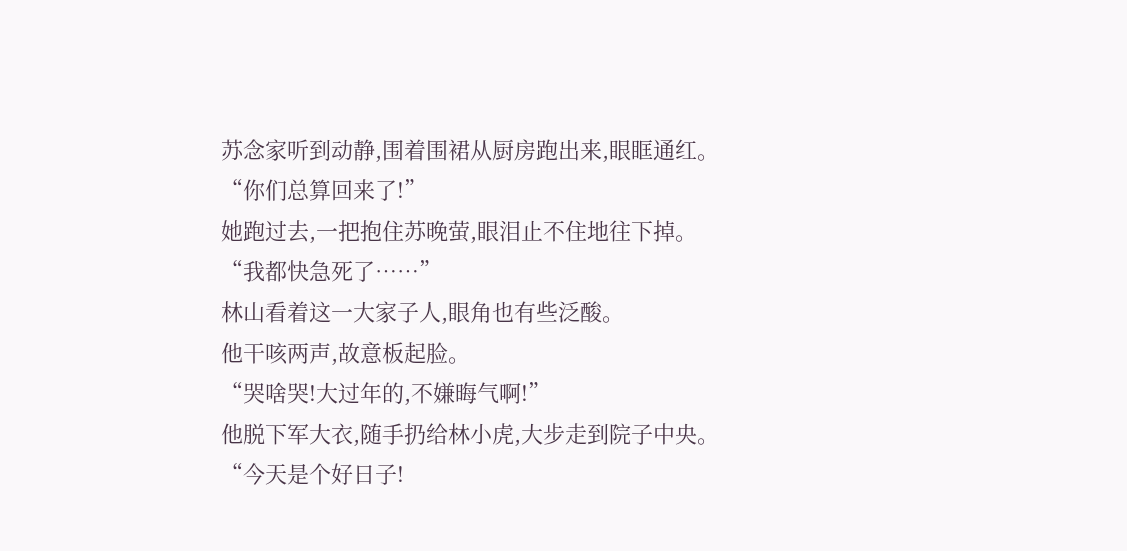苏念家听到动静,围着围裙从厨房跑出来,眼眶通红。
“你们总算回来了!”
她跑过去,一把抱住苏晚萤,眼泪止不住地往下掉。
“我都快急死了……”
林山看着这一大家子人,眼角也有些泛酸。
他干咳两声,故意板起脸。
“哭啥哭!大过年的,不嫌晦气啊!”
他脱下军大衣,随手扔给林小虎,大步走到院子中央。
“今天是个好日子!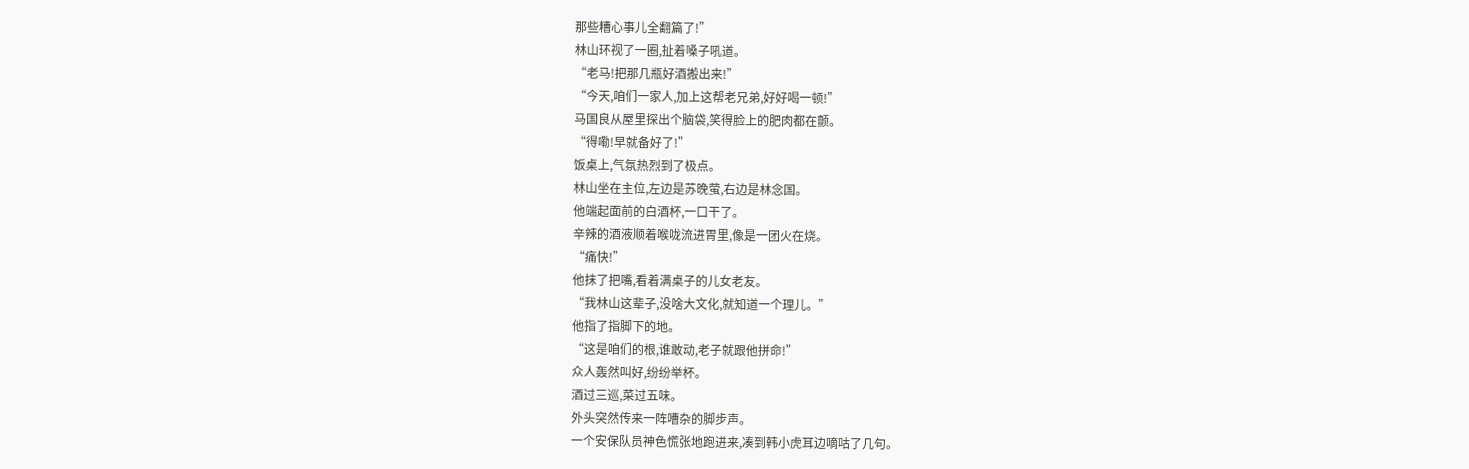那些糟心事儿全翻篇了!”
林山环视了一圈,扯着嗓子吼道。
“老马!把那几瓶好酒搬出来!”
“今天,咱们一家人,加上这帮老兄弟,好好喝一顿!”
马国良从屋里探出个脑袋,笑得脸上的肥肉都在颤。
“得嘞!早就备好了!”
饭桌上,气氛热烈到了极点。
林山坐在主位,左边是苏晚萤,右边是林念国。
他端起面前的白酒杯,一口干了。
辛辣的酒液顺着喉咙流进胃里,像是一团火在烧。
“痛快!”
他抹了把嘴,看着满桌子的儿女老友。
“我林山这辈子,没啥大文化,就知道一个理儿。”
他指了指脚下的地。
“这是咱们的根,谁敢动,老子就跟他拼命!”
众人轰然叫好,纷纷举杯。
酒过三巡,菜过五味。
外头突然传来一阵嘈杂的脚步声。
一个安保队员神色慌张地跑进来,凑到韩小虎耳边嘀咕了几句。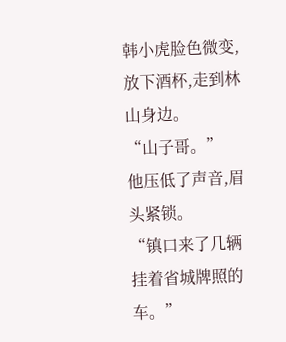韩小虎脸色微变,放下酒杯,走到林山身边。
“山子哥。”
他压低了声音,眉头紧锁。
“镇口来了几辆挂着省城牌照的车。”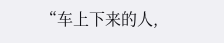“车上下来的人,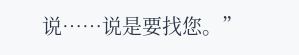说……说是要找您。”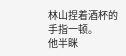林山捏着酒杯的手指一顿。
他半眯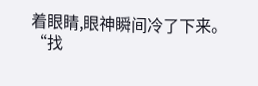着眼睛,眼神瞬间冷了下来。
“找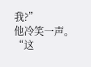我?”
他冷笑一声。
“这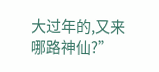大过年的,又来哪路神仙?”